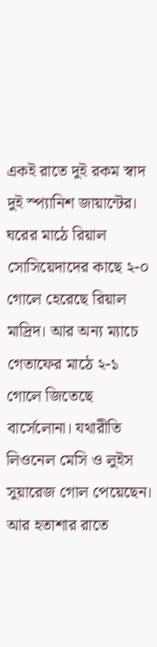একই রাতে দুই রকম স্বাদ দুই স্প্যানিশ জায়ান্টের। ঘরের মাঠে রিয়াল সোসিয়েদাদের কাছে ২-০ গোলে হেরেছে রিয়াল মাদ্রিদ। আর অন্য ম্যাচে গেতাফের মাঠে ২-১ গোলে জিতেছে বার্সেলোনা। যথারীতি লিওনেল মেসি ও লুইস সুয়ারেজ গোল পেয়েছেন। আর হতাশার রাতে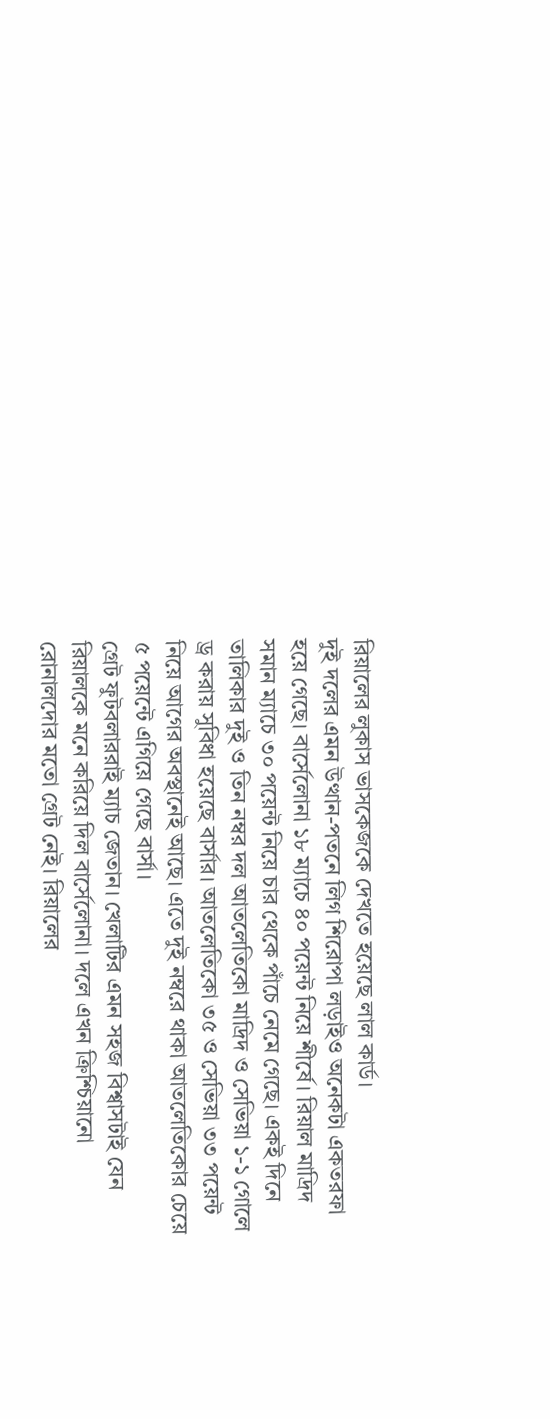রিয়ালের লুকাস ভাসকেজকে দেখতে হয়েছে লাল কার্ড।
দুই দলের এমন উত্থান-পতনে লিগ শিরোপা লড়াইও অনেকটা একতরফা হয়ে গেছে। বার্সেলোনা ১৮ ম্যাচে ৪০ পয়েন্ট নিয়ে শীর্ষে। রিয়াল মাদ্রিদ সমান ম্যাচে ৩০ পয়েন্ট নিয়ে চার থেকে পাঁচে নেমে গেছে। একই দিনে তালিকার দুই ও তিন নম্বর দল আতলেতিকো মাদ্রিদ ও সেভিয়া ১-১ গোলে ড্র করায় সুবিধা হয়েছে বার্সার। আতলেতিকো ৩৫ ও সেভিয়া ৩৩ পয়েন্ট নিয়ে আগের অবস্থানেই আছে। এতে দুই নম্বরে থাকা আতলেতিকোর চেয়ে ৫ পয়েন্টে এগিয়ে গেছে বার্সা।
গ্রেট ফুটবলাররাই ম্যাচ জেতান। খেলাটির এমন সহজ বিশ্বাসটাই যেন রিয়ালকে মনে করিয়ে দিল বার্সেলোনা। দলে এখন ক্রিশ্চিয়ানো রোনালদোর মতো গ্রেট নেই। রিয়ালের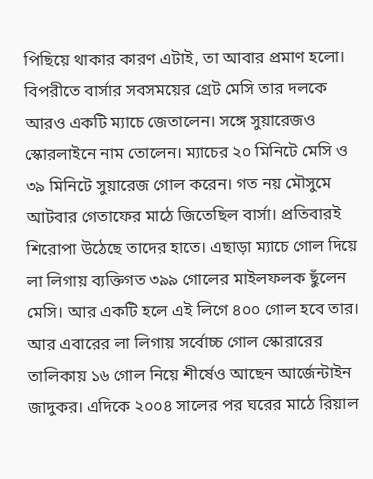পিছিয়ে থাকার কারণ এটাই, তা আবার প্রমাণ হলো। বিপরীতে বার্সার সবসময়ের গ্রেট মেসি তার দলকে আরও একটি ম্যাচে জেতালেন। সঙ্গে সুয়ারেজও স্কোরলাইনে নাম তোলেন। ম্যাচের ২০ মিনিটে মেসি ও ৩৯ মিনিটে সুয়ারেজ গোল করেন। গত নয় মৌসুমে আটবার গেতাফের মাঠে জিতেছিল বার্সা। প্রতিবারই শিরোপা উঠেছে তাদের হাতে। এছাড়া ম্যাচে গোল দিয়ে লা লিগায় ব্যক্তিগত ৩৯৯ গোলের মাইলফলক ছুঁলেন মেসি। আর একটি হলে এই লিগে ৪০০ গোল হবে তার। আর এবারের লা লিগায় সর্বোচ্চ গোল স্কোরারের তালিকায় ১৬ গোল নিয়ে শীর্ষেও আছেন আর্জেন্টাইন জাদুকর। এদিকে ২০০৪ সালের পর ঘরের মাঠে রিয়াল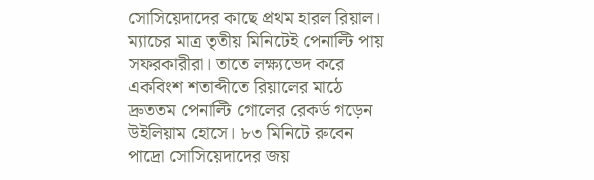সোসিয়েদাদের কাছে প্রথম হারল রিয়াল। ম্যাচের মাত্র তৃতীয় মিনিটেই পেনাল্টি পায় সফরকারীরা। তাতে লক্ষ্যভেদ করে একবিংশ শতাব্দীতে রিয়ালের মাঠে দ্রুততম পেনাল্টি গোলের রেকর্ড গড়েন উইলিয়াম হোসে। ৮৩ মিনিটে রুবেন পাদ্রো সোসিয়েদাদের জয়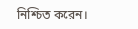নিশ্চিত করেন।